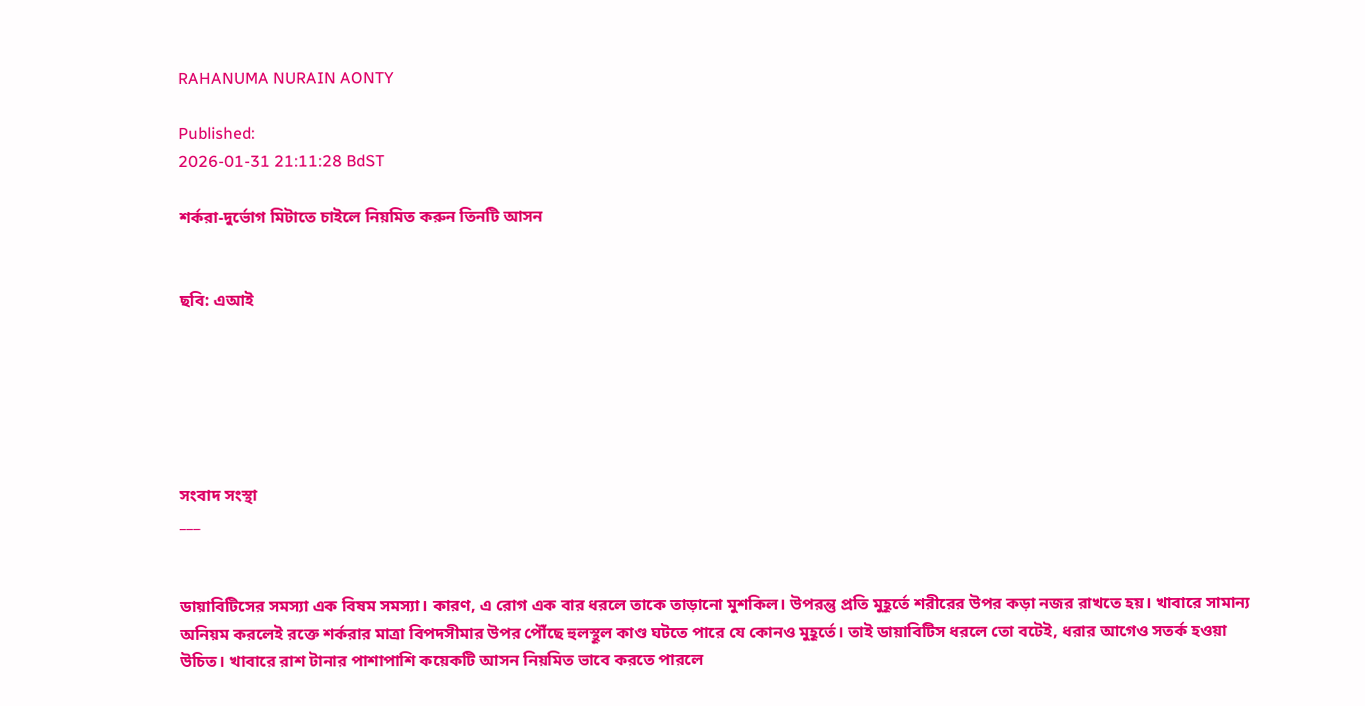RAHANUMA NURAIN AONTY

Published:
2026-01-31 21:11:28 BdST

শর্করা-দুর্ভোগ মিটাতে চাইলে নিয়মিত করুন তিনটি আসন


ছবি: এআই






সংবাদ সংস্থা
___


ডায়াবিটিসের সমস্যা এক বিষম সমস্যা। কারণ, এ রোগ এক বার ধরলে তাকে তাড়ানো মুশকিল। উপরন্তু প্রতি মুহূর্তে শরীরের উপর কড়া নজর রাখতে হয়। খাবারে সামান্য অনিয়ম করলেই রক্তে শর্করার মাত্রা বিপদসীমার উপর পৌঁছে হুলস্থূল কাণ্ড ঘটতে পারে যে কোনও মুহূর্তে। তাই ডায়াবিটিস ধরলে তো বটেই, ধরার আগেও সতর্ক হওয়া উচিত। খাবারে রাশ টানার পাশাপাশি কয়েকটি আসন নিয়মিত ভাবে করতে পারলে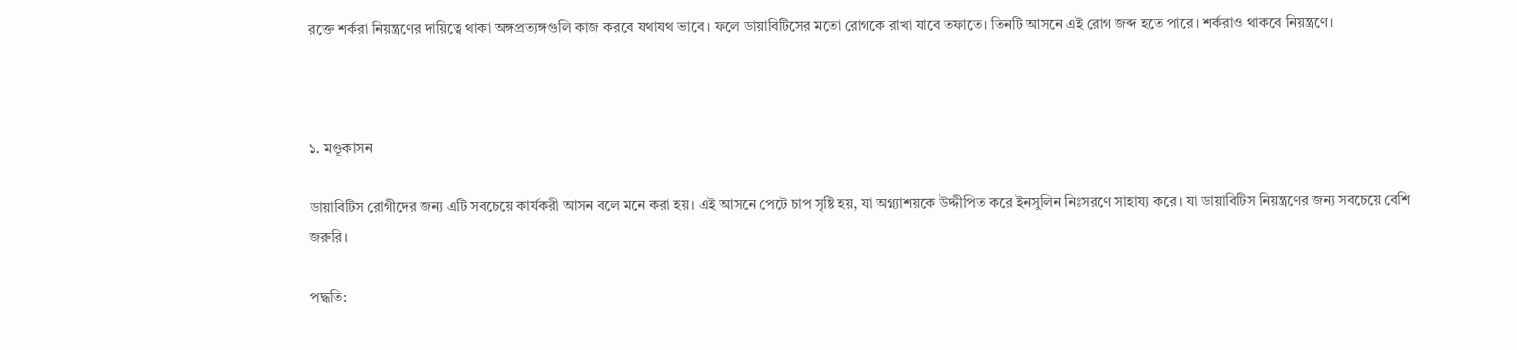রক্তে শর্করা নিয়ন্ত্রণের দায়িত্বে থাকা অঙ্গপ্রত্যঙ্গগুলি কাজ করবে যথাযথ ভাবে। ফলে ডায়াবিটিসের মতো রোগকে রাখা যাবে তফাতে। তিনটি আসনে এই রোগ জব্দ হতে পারে। শর্করাও থাকবে নিয়ন্ত্রণে।



১. মণ্ডূকাসন

ডায়াবিটিস রোগীদের জন্য এটি সবচেয়ে কার্যকরী আসন বলে মনে করা হয়। এই আসনে পেটে চাপ সৃষ্টি হয়, যা অগ্ন্যাশয়কে উদ্দীপিত করে ইনসুলিন নিঃসরণে সাহায্য করে। যা ডায়াবিটিস নিয়ন্ত্রণের জন্য সবচেয়ে বেশি জরুরি।

পদ্ধতি: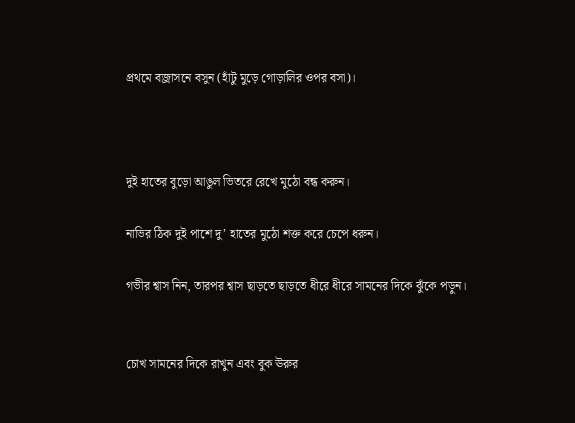প্রথমে বজ্রাসনে বসুন (হাঁটু মুড়ে গোড়ালির ওপর বসা)।



দুই হাতের বুড়ো আঙুল ভিতরে রেখে মুঠো বন্ধ করুন।

নাভির ঠিক দুই পাশে দু’ হাতের মুঠো শক্ত করে চেপে ধরুন।

গভীর শ্বাস নিন, তারপর শ্বাস ছাড়তে ছাড়তে ধীরে ধীরে সামনের দিকে ঝুঁকে পড়ুন।


চোখ সামনের দিকে রাখুন এবং বুক ঊরুর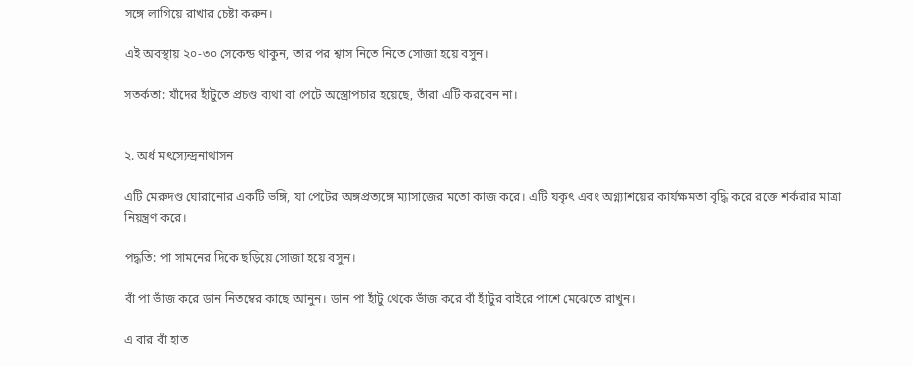সঙ্গে লাগিয়ে রাখার চেষ্টা করুন।

এই অবস্থায় ২০-৩০ সেকেন্ড থাকুন, তার পর শ্বাস নিতে নিতে সোজা হয়ে বসুন।

সতর্কতা: যাঁদের হাঁটুতে প্রচণ্ড ব্যথা বা পেটে অস্ত্রোপচার হয়েছে, তাঁরা এটি করবেন না।


২. অর্ধ মৎস্যেন্দ্রনাথাসন

এটি মেরুদণ্ড ঘোরানোর একটি ভঙ্গি, যা পেটের অঙ্গপ্রত্যঙ্গে ম্যাসাজের মতো কাজ করে। এটি যকৃৎ এবং অগ্ন্যাশয়ের কার্যক্ষমতা বৃদ্ধি করে রক্তে শর্করার মাত্রা নিয়ন্ত্রণ করে।

পদ্ধতি: পা সামনের দিকে ছড়িয়ে সোজা হয়ে বসুন।

বাঁ পা ভাঁজ করে ডান নিতম্বের কাছে আনুন। ডান পা হাঁটু থেকে ভাঁজ করে বাঁ হাঁটুর বাইরে পাশে মেঝেতে রাখুন।

এ বার বাঁ হাত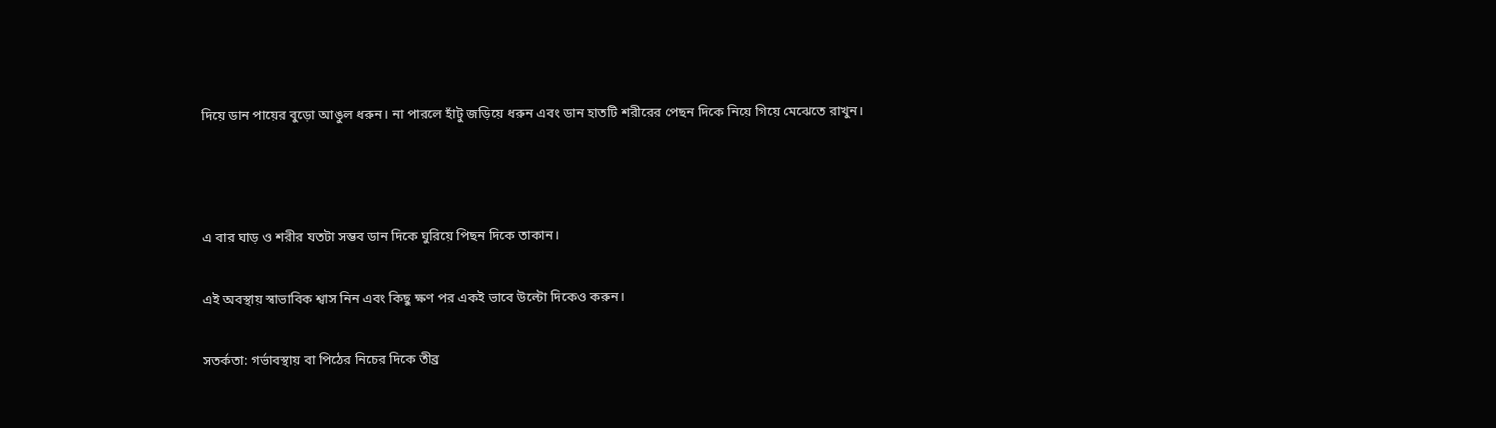দিয়ে ডান পায়ের বুড়ো আঙুল ধরুন। না পারলে হাঁটু জড়িয়ে ধরুন এবং ডান হাতটি শরীরের পেছন দিকে নিয়ে গিয়ে মেঝেতে রাখুন।



এ বার ঘাড় ও শরীর যতটা সম্ভব ডান দিকে ঘুরিয়ে পিছন দিকে তাকান।

এই অবস্থায় স্বাভাবিক শ্বাস নিন এবং কিছু ক্ষণ পর একই ভাবে উল্টো দিকেও করুন।

সতর্কতা: গর্ভাবস্থায় বা পিঠের নিচের দিকে তীব্র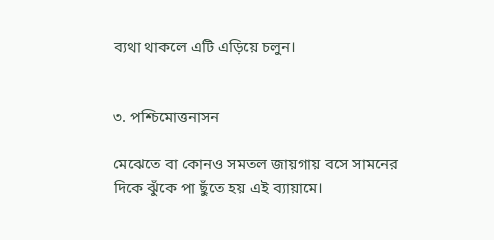ব্যথা থাকলে এটি এড়িয়ে চলুন।


৩. পশ্চিমোত্তনাসন

মেঝেতে বা কোনও সমতল জায়গায় বসে সামনের দিকে ঝুঁকে পা ছুঁতে হয় এই ব্যায়ামে।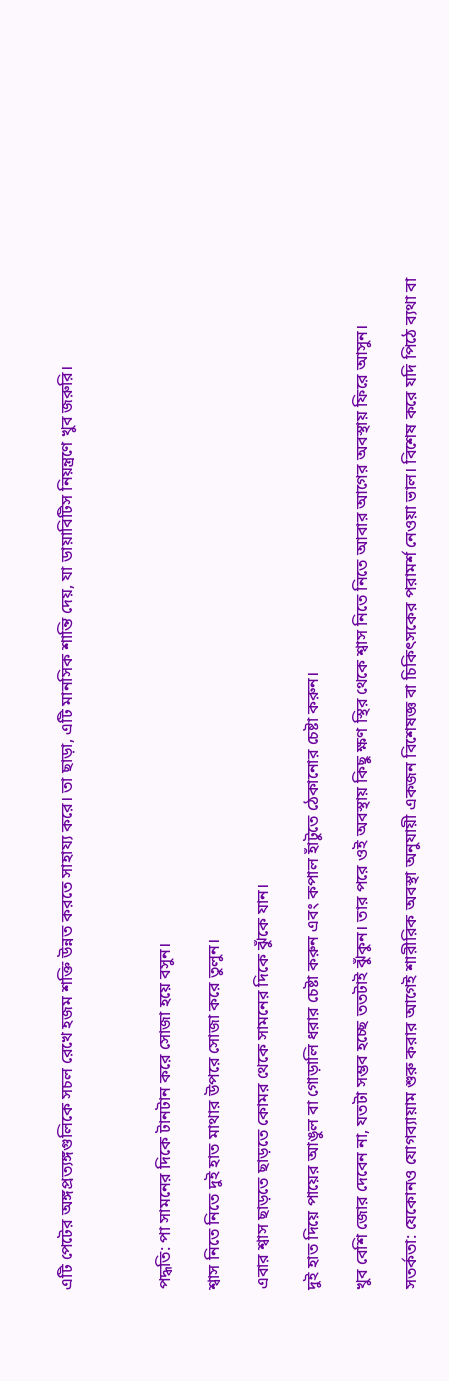এটি পেটের অঙ্গপ্রত্যঙ্গগুলিকে সচল রেখে হজম শক্তি উন্নত করতে সাহায্য করে। তা ছাড়া, এটি মানসিক শান্তি দেয়, যা ডায়াবিটিস নিয়ন্ত্রণে খুব জরুরি।



পদ্ধতি: পা সামনের দিকে টানটান করে সোজা হয়ে বসুন।

শ্বাস নিতে নিতে দুই হাত মাথার উপরে সোজা করে তুলুন।

এবার শ্বাস ছাড়তে ছাড়তে কোমর থেকে সামনের দিকে ঝুঁকে যান।

দুই হাত দিয়ে পায়ের আঙুল বা গোড়ালি ধরার চেষ্টা করুন এবং কপাল হাঁটুতে ঠেকানোর চেষ্টা করুন।

খুব বেশি জোর দেবেন না, যতটা সম্ভব হচ্ছে ততটাই ঝুঁকুন। তার পরে ওই অবস্থায় কিছু ক্ষণ স্থির থেকে শ্বাস নিতে নিতে আবার আগের অবস্থায় ফিরে আসুন।

সতর্কতা: যেকোনও যোগব্যায়াম শুরু করার আগেই শারীরিক অবস্থা অনুযায়ী একজন বিশেষজ্ঞ বা চিকিৎসকের পরামর্শ নেওয়া ভাল। বিশেষ করে যদি পিঠে ব্যথা বা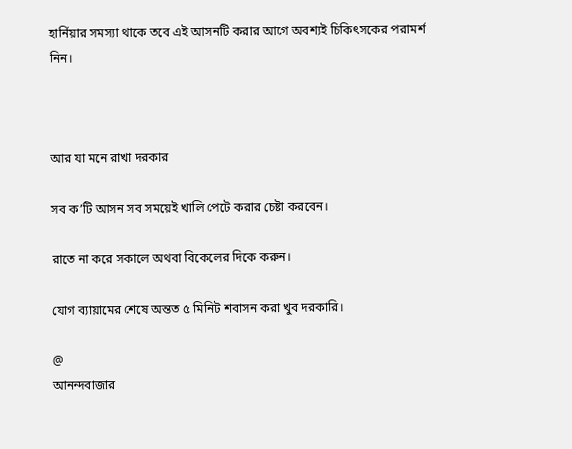হার্নিয়ার সমস্যা থাকে তবে এই আসনটি করার আগে অবশ্যই চিকিৎসকের পরামর্শ নিন।



আর যা মনে রাখা দরকার

সব ক’টি আসন সব সময়েই খালি পেটে করার চেষ্টা করবেন।

রাতে না করে সকালে অথবা বিকেলের দিকে করুন।

যোগ ব্যায়ামের শেষে অন্তত ৫ মিনিট শবাসন করা খুব দরকারি।

@
আনন্দবাজার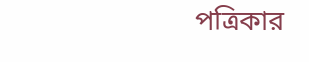পত্রিকার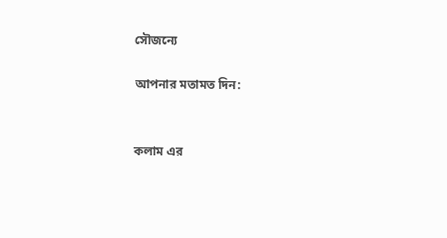সৌজন্যে

আপনার মতামত দিন:


কলাম এর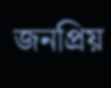জনপ্রিয়